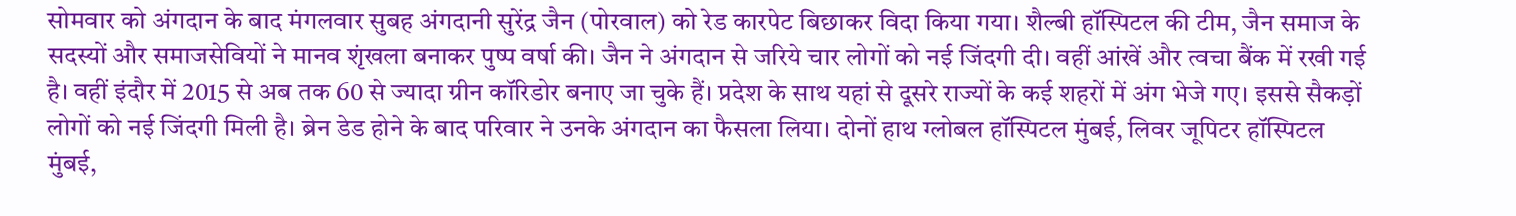सोमवार को अंगदान के बाद मंगलवार सुबह अंगदानी सुरेंद्र जैन (पोरवाल) को रेड कारपेट बिछाकर विदा किया गया। शैल्बी हॉस्पिटल की टीम, जैन समाज के सदस्यों और समाजसेवियों ने मानव शृंखला बनाकर पुष्प वर्षा की। जैन ने अंगदान से जरिये चार लोगों को नई जिंदगी दी। वहीं आंखें और त्वचा बैंक में रखी गई है। वहीं इंदौर में 2015 से अब तक 60 से ज्यादा ग्रीन कॉरिडोर बनाए जा चुके हैं। प्रदेश के साथ यहां से दूसरे राज्यों के कई शहरों में अंग भेजे गए। इससे सैकड़ों लोगों को नई जिंदगी मिली है। ब्रेन डेड होने के बाद परिवार ने उनके अंगदान का फैसला लिया। दोनों हाथ ग्लोबल हॉस्पिटल मुंबई, लिवर जूपिटर हॉस्पिटल मुंबई,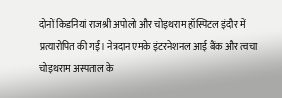दोनों किडनियां राजश्री अपोलो और चोइथराम हॉस्पिटल इंदौर में प्रत्यारोपित की गईं। नेत्रदान एमके इंटरनेशनल आई बैंक और त्वचा चोइथराम अस्पताल के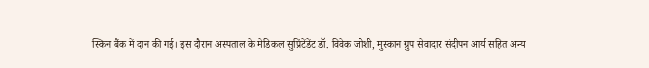स्किन बैंक में दान की गई। इस दौरान अस्पताल के मेडिकल सुप्रिंटेंडेंट डॉ. विवेक जोशी, मुस्कान ग्रुप सेवादार संदीपन आर्य सहित अन्य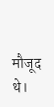मौजूद थे।